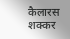कैलारस शक्कर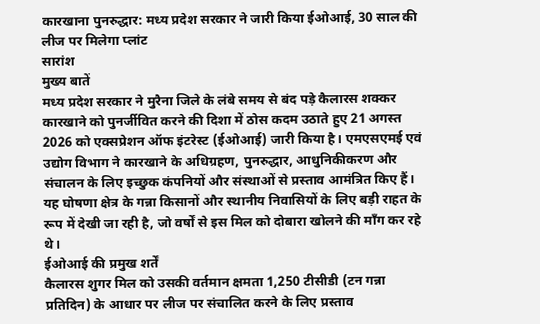कारखाना पुनरुद्धार: मध्य प्रदेश सरकार ने जारी किया ईओआई, 30 साल की लीज पर मिलेगा प्लांट
सारांश
मुख्य बातें
मध्य प्रदेश सरकार ने मुरैना जिले के लंबे समय से बंद पड़े कैलारस शक्कर कारखाने को पुनर्जीवित करने की दिशा में ठोस कदम उठाते हुए 21 अगस्त 2026 को एक्सप्रेशन ऑफ इंटरेस्ट (ईओआई) जारी किया है। एमएसएमई एवं उद्योग विभाग ने कारखाने के अधिग्रहण, पुनरुद्धार, आधुनिकीकरण और संचालन के लिए इच्छुक कंपनियों और संस्थाओं से प्रस्ताव आमंत्रित किए हैं। यह घोषणा क्षेत्र के गन्ना किसानों और स्थानीय निवासियों के लिए बड़ी राहत के रूप में देखी जा रही है, जो वर्षों से इस मिल को दोबारा खोलने की माँग कर रहे थे।
ईओआई की प्रमुख शर्तें
कैलारस शुगर मिल को उसकी वर्तमान क्षमता 1,250 टीसीडी (टन गन्ना प्रतिदिन) के आधार पर लीज पर संचालित करने के लिए प्रस्ताव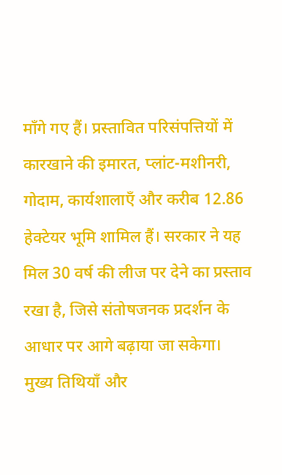माँगे गए हैं। प्रस्तावित परिसंपत्तियों में कारखाने की इमारत, प्लांट-मशीनरी, गोदाम, कार्यशालाएँ और करीब 12.86 हेक्टेयर भूमि शामिल हैं। सरकार ने यह मिल 30 वर्ष की लीज पर देने का प्रस्ताव रखा है, जिसे संतोषजनक प्रदर्शन के आधार पर आगे बढ़ाया जा सकेगा।
मुख्य तिथियाँ और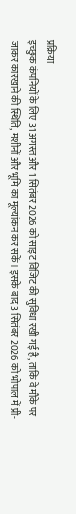प्रक्रिया
इच्छुक कंपनियों के लिए 31 अगस्त और 1 सितंबर 2026 को साइट विजिट की सुविधा रखी गई है, ताकि वे मौके पर जाकर कारखाने की स्थिति, मशीनों और भूमि का मूल्यांकन कर सकें। इसके बाद 3 सितंबर 2026 को भोपाल में प्री-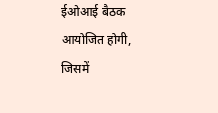ईओआई बैठक आयोजित होगी, जिसमें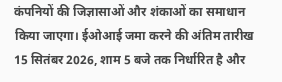कंपनियों की जिज्ञासाओं और शंकाओं का समाधान किया जाएगा। ईओआई जमा करने की अंतिम तारीख 15 सितंबर 2026, शाम 5 बजे तक निर्धारित है और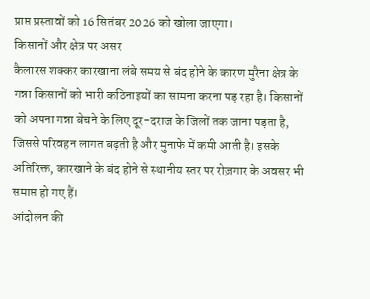प्राप्त प्रस्तावों को 16 सितंबर 2026 को खोला जाएगा।
किसानों और क्षेत्र पर असर
कैलारस शक्कर कारखाना लंबे समय से बंद होने के कारण मुरैना क्षेत्र के गन्ना किसानों को भारी कठिनाइयों का सामना करना पड़ रहा है। किसानों को अपना गन्ना बेचने के लिए दूर-दराज के जिलों तक जाना पड़ता है, जिससे परिवहन लागत बढ़ती है और मुनाफे में कमी आती है। इसके अतिरिक्त, कारखाने के बंद होने से स्थानीय स्तर पर रोज़गार के अवसर भी समाप्त हो गए हैं।
आंदोलन की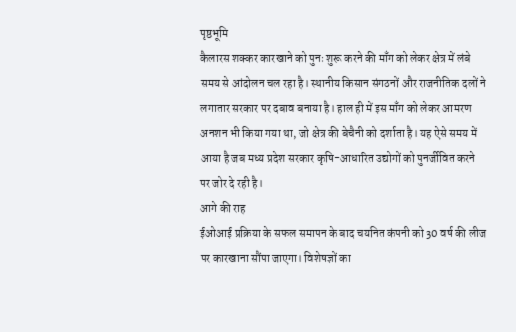पृष्ठभूमि
कैलारस शक्कर कारखाने को पुनः शुरू करने की माँग को लेकर क्षेत्र में लंबे समय से आंदोलन चल रहा है। स्थानीय किसान संगठनों और राजनीतिक दलों ने लगातार सरकार पर दबाव बनाया है। हाल ही में इस माँग को लेकर आमरण अनशन भी किया गया था, जो क्षेत्र की बेचैनी को दर्शाता है। यह ऐसे समय में आया है जब मध्य प्रदेश सरकार कृषि-आधारित उद्योगों को पुनर्जीवित करने पर जोर दे रही है।
आगे की राह
ईओआई प्रक्रिया के सफल समापन के बाद चयनित कंपनी को 30 वर्ष की लीज पर कारखाना सौंपा जाएगा। विशेषज्ञों का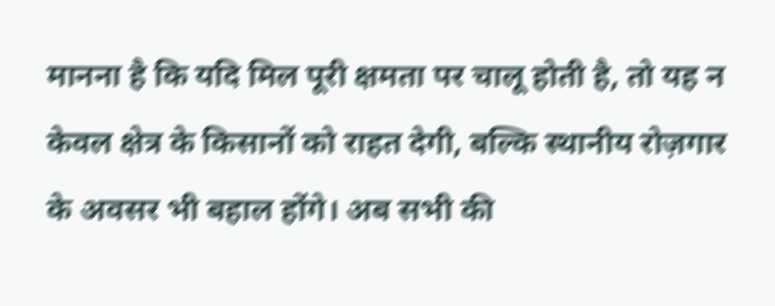मानना है कि यदि मिल पूरी क्षमता पर चालू होती है, तो यह न केवल क्षेत्र के किसानों को राहत देगी, बल्कि स्थानीय रोज़गार के अवसर भी बहाल होंगे। अब सभी की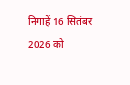निगाहें 16 सितंबर 2026 को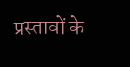प्रस्तावों के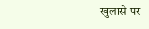खुलासे पर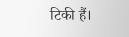टिकी हैं।